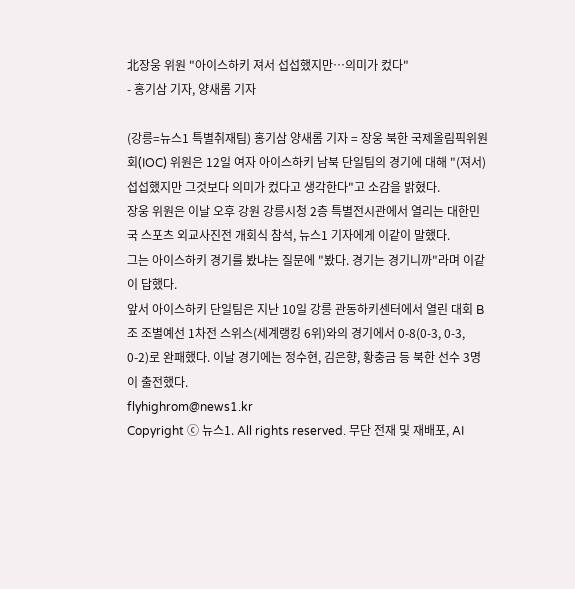北장웅 위원 "아이스하키 져서 섭섭했지만…의미가 컸다"
- 홍기삼 기자, 양새롬 기자

(강릉=뉴스1 특별취재팀) 홍기삼 양새롬 기자 = 장웅 북한 국제올림픽위원회(IOC) 위원은 12일 여자 아이스하키 남북 단일팀의 경기에 대해 "(져서) 섭섭했지만 그것보다 의미가 컸다고 생각한다"고 소감을 밝혔다.
장웅 위원은 이날 오후 강원 강릉시청 2층 특별전시관에서 열리는 대한민국 스포츠 외교사진전 개회식 참석, 뉴스1 기자에게 이같이 말했다.
그는 아이스하키 경기를 봤냐는 질문에 "봤다. 경기는 경기니까"라며 이같이 답했다.
앞서 아이스하키 단일팀은 지난 10일 강릉 관동하키센터에서 열린 대회 B조 조별예선 1차전 스위스(세계랭킹 6위)와의 경기에서 0-8(0-3, 0-3, 0-2)로 완패했다. 이날 경기에는 정수현, 김은향, 황충금 등 북한 선수 3명이 출전했다.
flyhighrom@news1.kr
Copyright ⓒ 뉴스1. All rights reserved. 무단 전재 및 재배포, AI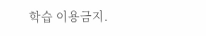학습 이용금지.